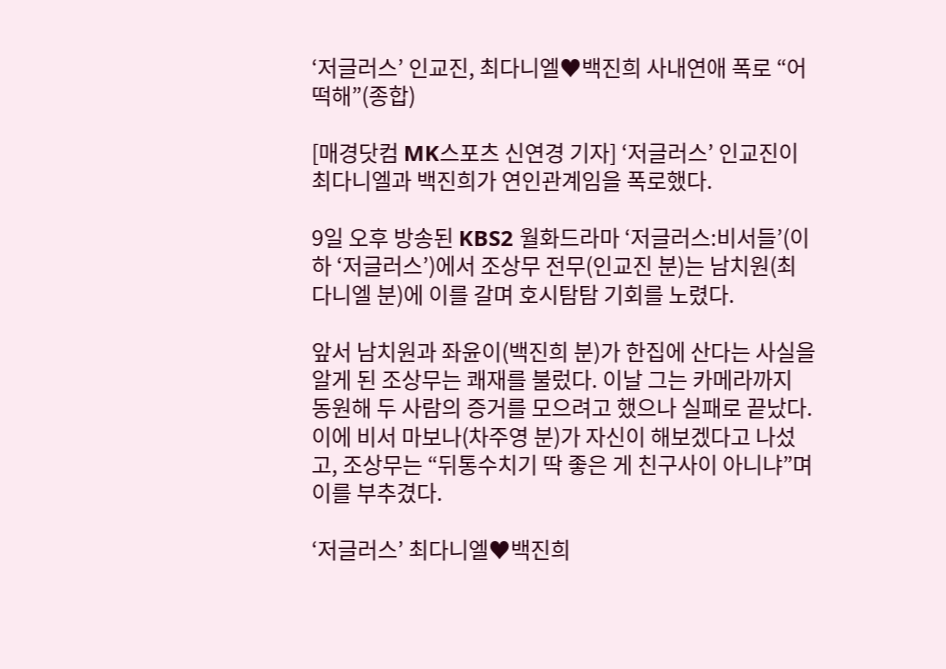‘저글러스’ 인교진, 최다니엘♥백진희 사내연애 폭로 “어떡해”(종합)

[매경닷컴 MK스포츠 신연경 기자] ‘저글러스’ 인교진이 최다니엘과 백진희가 연인관계임을 폭로했다.

9일 오후 방송된 KBS2 월화드라마 ‘저글러스:비서들’(이하 ‘저글러스’)에서 조상무 전무(인교진 분)는 남치원(최다니엘 분)에 이를 갈며 호시탐탐 기회를 노렸다.

앞서 남치원과 좌윤이(백진희 분)가 한집에 산다는 사실을 알게 된 조상무는 쾌재를 불렀다. 이날 그는 카메라까지 동원해 두 사람의 증거를 모으려고 했으나 실패로 끝났다. 이에 비서 마보나(차주영 분)가 자신이 해보겠다고 나섰고, 조상무는 “뒤통수치기 딱 좋은 게 친구사이 아니냐”며 이를 부추겼다.

‘저글러스’ 최다니엘♥백진희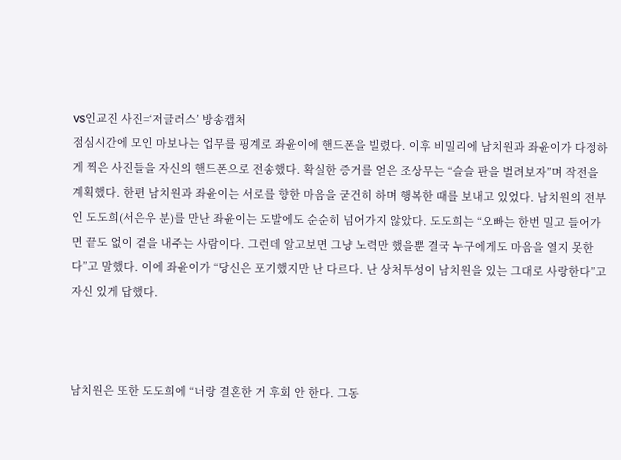VS인교진 사진=‘저글러스’ 방송캡처
점심시간에 모인 마보나는 업무를 핑계로 좌윤이에 핸드폰을 빌렸다. 이후 비밀리에 남치원과 좌윤이가 다정하게 찍은 사진들을 자신의 핸드폰으로 전송했다. 확실한 증거를 얻은 조상무는 “슬슬 판을 벌려보자”며 작전을 계획했다. 한편 남치원과 좌윤이는 서로를 향한 마음을 굳건히 하며 행복한 때를 보내고 있었다. 남치원의 전부인 도도희(서은우 분)를 만난 좌윤이는 도발에도 순순히 넘어가지 않았다. 도도희는 “오빠는 한번 밀고 들어가면 끝도 없이 곁을 내주는 사람이다. 그런데 알고보면 그냥 노력만 했을뿐 결국 누구에게도 마음을 열지 못한다”고 말했다. 이에 좌윤이가 “당신은 포기했지만 난 다르다. 난 상처투성이 남치원을 있는 그대로 사랑한다”고 자신 있게 답했다.



남치원은 또한 도도희에 “너랑 결혼한 거 후회 안 한다. 그동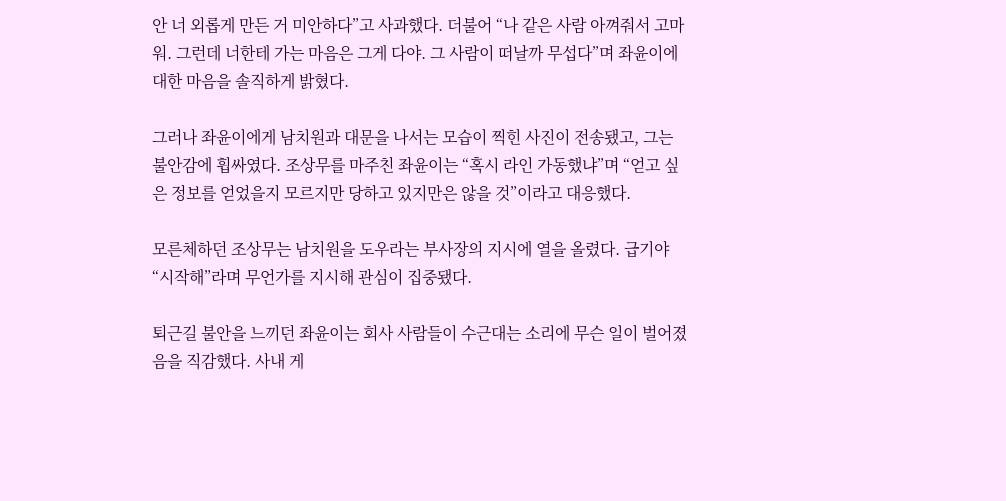안 너 외롭게 만든 거 미안하다”고 사과했다. 더불어 “나 같은 사람 아껴줘서 고마워. 그런데 너한테 가는 마음은 그게 다야. 그 사람이 떠날까 무섭다”며 좌윤이에 대한 마음을 솔직하게 밝혔다.

그러나 좌윤이에게 남치원과 대문을 나서는 모습이 찍힌 사진이 전송됐고, 그는 불안감에 휩싸였다. 조상무를 마주친 좌윤이는 “혹시 라인 가동했냐”며 “얻고 싶은 정보를 얻었을지 모르지만 당하고 있지만은 않을 것”이라고 대응했다.

모른체하던 조상무는 남치원을 도우라는 부사장의 지시에 열을 올렸다. 급기야 “시작해”라며 무언가를 지시해 관심이 집중됐다.

퇴근길 불안을 느끼던 좌윤이는 회사 사람들이 수근대는 소리에 무슨 일이 벌어졌음을 직감했다. 사내 게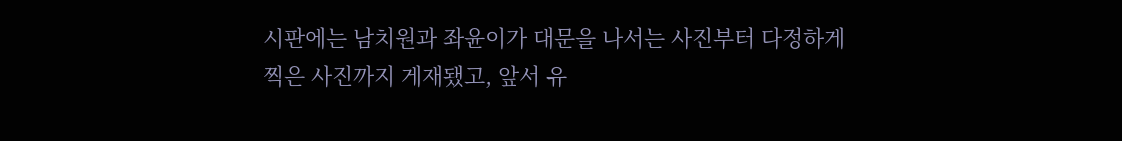시판에는 남치원과 좌윤이가 대문을 나서는 사진부터 다정하게 찍은 사진까지 게재됐고, 앞서 유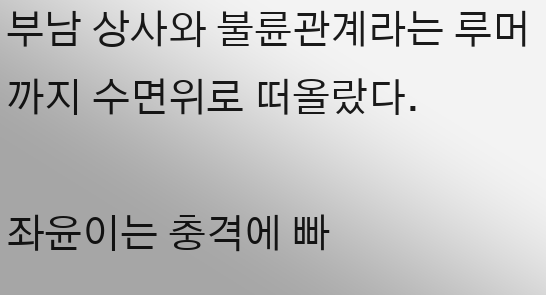부남 상사와 불륜관계라는 루머까지 수면위로 떠올랐다.

좌윤이는 충격에 빠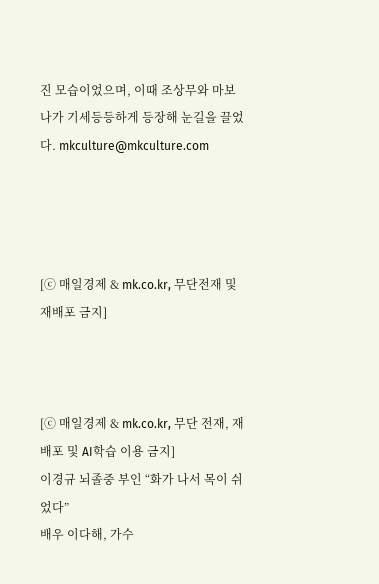진 모습이었으며, 이때 조상무와 마보나가 기세등등하게 등장해 눈길을 끌었다. mkculture@mkculture.com




[ⓒ 매일경제 & mk.co.kr, 무단전재 및 재배포 금지]



[ⓒ 매일경제 & mk.co.kr, 무단 전재, 재배포 및 AI학습 이용 금지]
이경규 뇌졸중 부인 “화가 나서 목이 쉬었다”
배우 이다해, 가수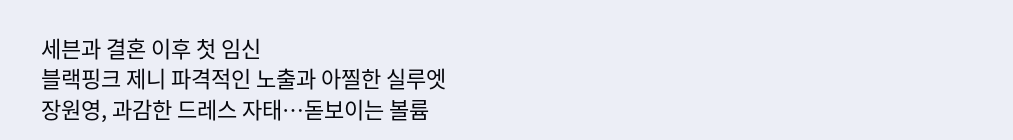세븐과 결혼 이후 첫 임신
블랙핑크 제니 파격적인 노출과 아찔한 실루엣
장원영, 과감한 드레스 자태…돋보이는 볼륨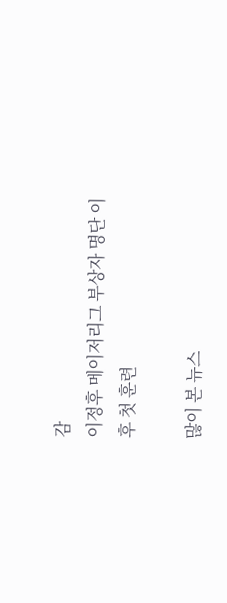감
이정후 메이저리그 부상자 명단 이후 첫 훈련

많이 본 뉴스